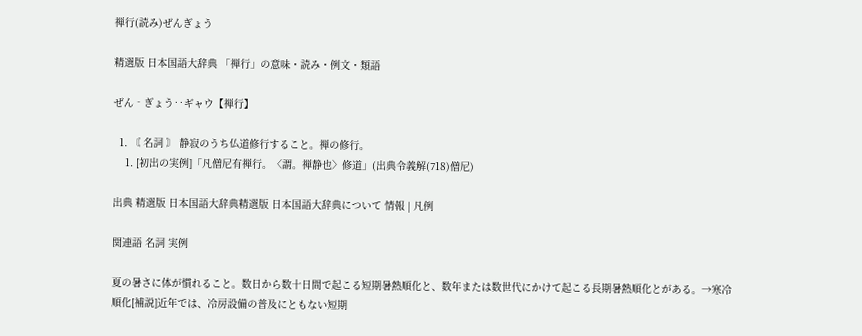禅行(読み)ぜんぎょう

精選版 日本国語大辞典 「禅行」の意味・読み・例文・類語

ぜん‐ぎょう‥ギャウ【禅行】

  1. 〘 名詞 〙 静寂のうち仏道修行すること。禅の修行。
    1. [初出の実例]「凡僧尼有禅行。〈謂。禅静也〉修道」(出典令義解(718)僧尼)

出典 精選版 日本国語大辞典精選版 日本国語大辞典について 情報 | 凡例

関連語 名詞 実例

夏の暑さに体が慣れること。数日から数十日間で起こる短期暑熱順化と、数年または数世代にかけて起こる長期暑熱順化とがある。→寒冷順化[補説]近年では、冷房設備の普及にともない短期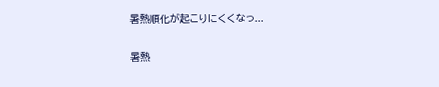暑熱順化が起こりにくくなっ...

暑熱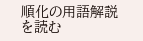順化の用語解説を読む